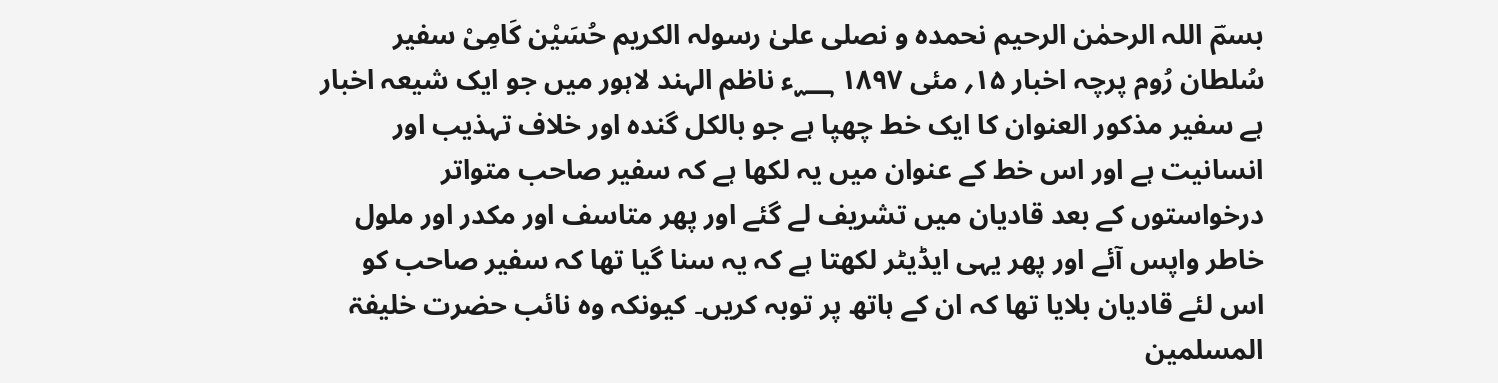بسمؔ اللہ الرحمٰن الرحیم نحمدہ و نصلی علیٰ رسولہ الکریم حُسَیْن کَامِیْ سفیر سُلطان رُوم پرچہ اخبار ۱۵؍ مئی ۱۸۹۷ ؁ء ناظم الہند لاہور میں جو ایک شیعہ اخبار ہے سفیر مذکور العنوان کا ایک خط چھپا ہے جو بالکل گندہ اور خلاف تہذیب اور انسانیت ہے اور اس خط کے عنوان میں یہ لکھا ہے کہ سفیر صاحب متواتر درخواستوں کے بعد قادیان میں تشریف لے گئے اور پھر متاسف اور مکدر اور ملول خاطر واپس آئے اور پھر یہی ایڈیٹر لکھتا ہے کہ یہ سنا گیا تھا کہ سفیر صاحب کو اس لئے قادیان بلایا تھا کہ ان کے ہاتھ پر توبہ کریں۔ کیونکہ وہ نائب حضرت خلیفۃ المسلمین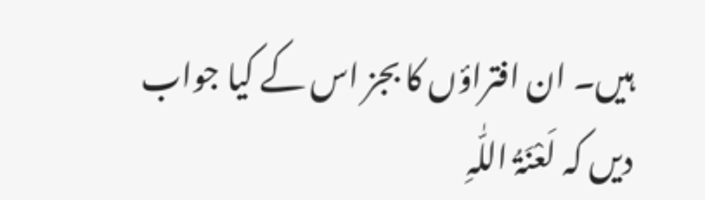ہیں۔ ان افتراؤں کا بجز اس کے کیا جواب دیں کہ لَعْنَۃُ اللّٰہِ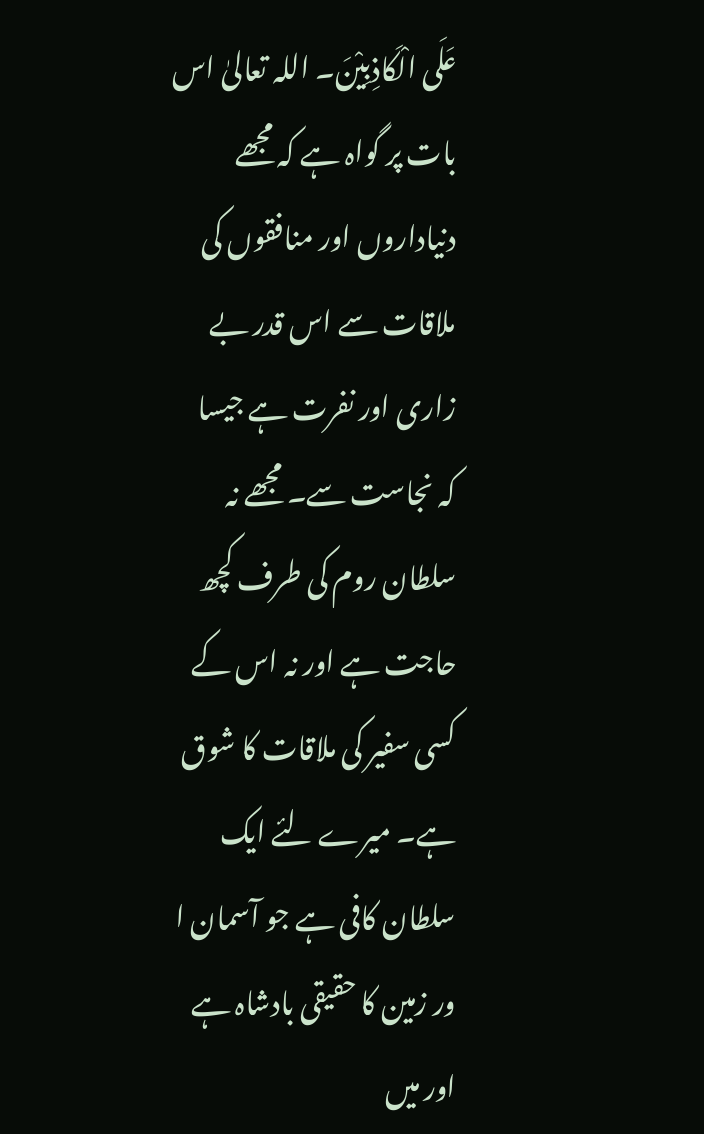عَلَی الْکَاذِبِیْنَ۔ اللہ تعالیٰ اس بات پر گواہ ہے کہ مجھے دنیاداروں اور منافقوں کی ملاقات سے اس قدر بے زاری اور نفرت ہے جیسا کہ نجاست سے۔ مجھے نہ سلطان روم کی طرف کچھ حاجت ہے اور نہ اس کے کسی سفیر کی ملاقات کا شوق ہے۔ میرے لئے ایک سلطان کافی ہے جو آسمان ا ور زمین کا حقیقی بادشاہ ہے اور میں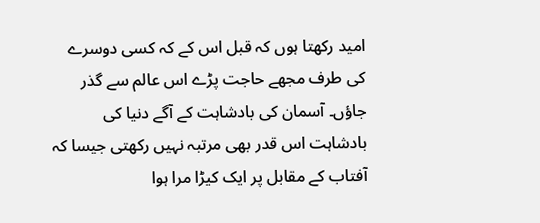امید رکھتا ہوں کہ قبل اس کے کہ کسی دوسرے کی طرف مجھے حاجت پڑے اس عالم سے گذر جاؤں۔ آسمان کی بادشاہت کے آگے دنیا کی بادشاہت اس قدر بھی مرتبہ نہیں رکھتی جیسا کہ آفتاب کے مقابل پر ایک کیڑا مرا ہوا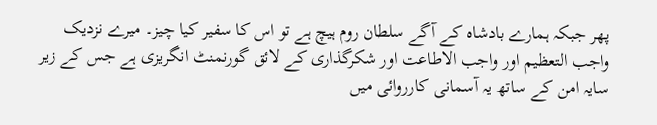پھر جبکہ ہمارے بادشاہ کے آگے سلطان روم ہیچ ہے تو اس کا سفیر کیا چیز۔ میرے نزدیک واجب التعظیم اور واجب الاطاعت اور شکرگذاری کے لائق گورنمنٹ انگریزی ہے جس کے زیر سایہ امن کے ساتھ یہ آسمانی کارروائی میں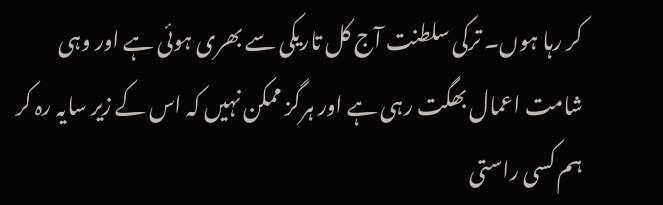کر رہا ہوں۔ ترکی سلطنت آج کل تاریکی سے بھری ہوئی ہے اور وہی شامت اعمال بھگت رہی ہے اور ہرگز ممکن نہیں کہ اس کے زیر سایہ رہ کر ہم کسی راستی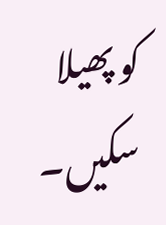کو پھیلا سکیں۔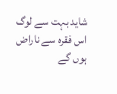شاید بہت سے لوگ اس فقرہ سے ناراض ہوں گے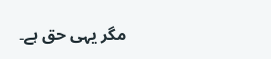مگر یہی حق ہے۔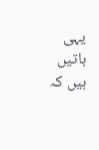یہی باتیں ہیں کہ